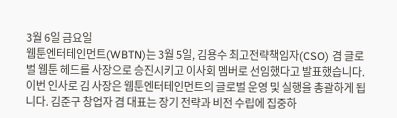3월 6일 금요일
웹툰엔터테인먼트(WBTN)는 3월 5일, 김용수 최고전략책임자(CSO) 겸 글로벌 웹툰 헤드를 사장으로 승진시키고 이사회 멤버로 선임했다고 발표했습니다. 이번 인사로 김 사장은 웹툰엔터테인먼트의 글로벌 운영 및 실행을 총괄하게 됩니다. 김준구 창업자 겸 대표는 장기 전략과 비전 수립에 집중하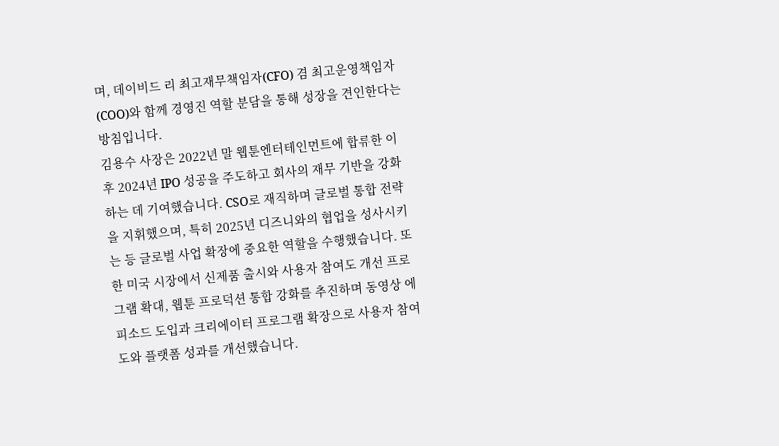며, 데이비드 리 최고재무책임자(CFO) 겸 최고운영책임자(COO)와 함께 경영진 역할 분담을 통해 성장을 견인한다는 방침입니다.
김용수 사장은 2022년 말 웹툰엔터테인먼트에 합류한 이후 2024년 IPO 성공을 주도하고 회사의 재무 기반을 강화하는 데 기여했습니다. CSO로 재직하며 글로벌 통합 전략을 지휘했으며, 특히 2025년 디즈니와의 협업을 성사시키는 등 글로벌 사업 확장에 중요한 역할을 수행했습니다. 또한 미국 시장에서 신제품 출시와 사용자 참여도 개선 프로그램 확대, 웹툰 프로덕션 통합 강화를 추진하며 동영상 에피소드 도입과 크리에이터 프로그램 확장으로 사용자 참여도와 플랫폼 성과를 개선했습니다.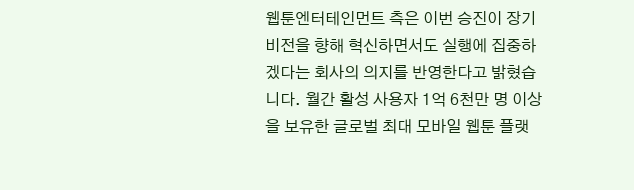웹툰엔터테인먼트 측은 이번 승진이 장기 비전을 향해 혁신하면서도 실행에 집중하겠다는 회사의 의지를 반영한다고 밝혔습니다. 월간 활성 사용자 1억 6천만 명 이상을 보유한 글로벌 최대 모바일 웹툰 플랫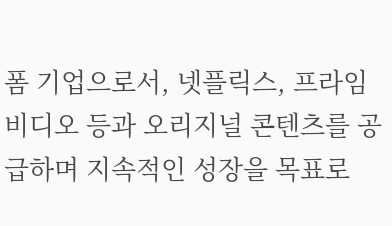폼 기업으로서, 넷플릭스, 프라임 비디오 등과 오리지널 콘텐츠를 공급하며 지속적인 성장을 목표로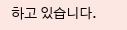하고 있습니다.